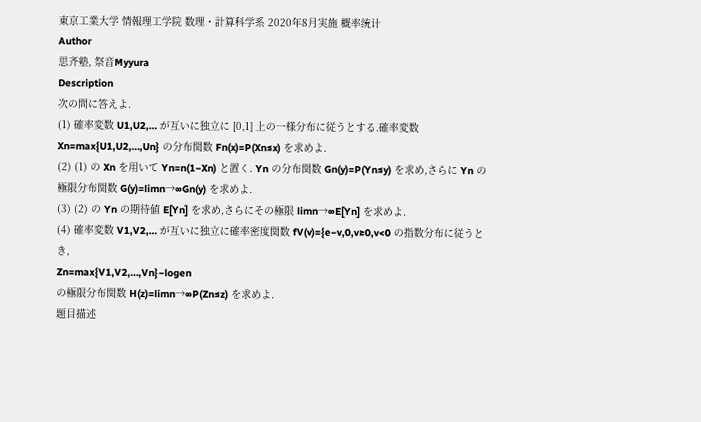東京工業大学 情報理工学院 数理・計算科学系 2020年8月実施 概率统计
Author
思齐塾, 祭音Myyura
Description
次の問に答えよ.
(1) 確率変数 U1,U2,… が互いに独立に [0,1] 上の一様分布に従うとする.確率変数 Xn=max{U1,U2,…,Un} の分布関数 Fn(x)=P(Xn≤x) を求めよ.
(2) (1) の Xn を用いて Yn=n(1−Xn) と置く. Yn の分布関数 Gn(y)=P(Yn≤y) を求め,さらに Yn の極限分布関数 G(y)=limn→∞Gn(y) を求めよ.
(3) (2) の Yn の期待値 E[Yn] を求め,さらにその極限 limn→∞E[Yn] を求めよ.
(4) 確率変数 V1,V2,… が互いに独立に確率密度関数 fV(v)={e−v,0,v≥0,v<0 の指数分布に従うとき,
Zn=max{V1,V2,…,Vn}−logen
の極限分布関数 H(z)=limn→∞P(Zn≤z) を求めよ.
题目描述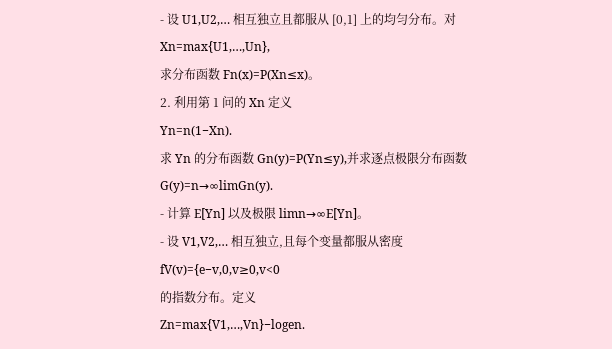- 设 U1,U2,… 相互独立且都服从 [0,1] 上的均匀分布。对
Xn=max{U1,…,Un},
求分布函数 Fn(x)=P(Xn≤x)。
2. 利用第 1 问的 Xn 定义
Yn=n(1−Xn).
求 Yn 的分布函数 Gn(y)=P(Yn≤y),并求逐点极限分布函数
G(y)=n→∞limGn(y).
- 计算 E[Yn] 以及极限 limn→∞E[Yn]。
- 设 V1,V2,… 相互独立,且每个变量都服从密度
fV(v)={e−v,0,v≥0,v<0
的指数分布。定义
Zn=max{V1,…,Vn}−logen.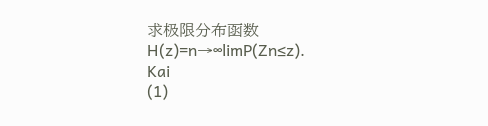求极限分布函数
H(z)=n→∞limP(Zn≤z).
Kai
(1)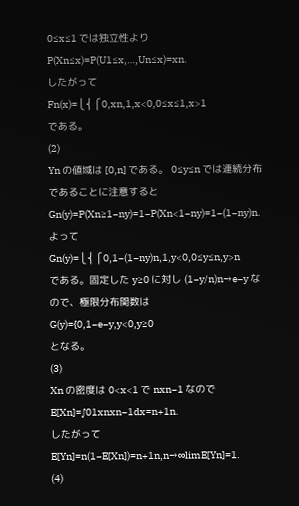0≤x≤1 では独立性より
P(Xn≤x)=P(U1≤x,…,Un≤x)=xn.
したがって
Fn(x)=⎩⎨⎧0,xn,1,x<0,0≤x≤1,x>1
である。
(2)
Yn の値域は [0,n] である。 0≤y≤n では連続分布であることに注意すると
Gn(y)=P(Xn≥1−ny)=1−P(Xn<1−ny)=1−(1−ny)n.
よって
Gn(y)=⎩⎨⎧0,1−(1−ny)n,1,y<0,0≤y≤n,y>n
である。固定した y≥0 に対し (1−y/n)n→e−y なので、極限分布関数は
G(y)={0,1−e−y,y<0,y≥0
となる。
(3)
Xn の密度は 0<x<1 で nxn−1 なので
E[Xn]=∫01xnxn−1dx=n+1n.
したがって
E[Yn]=n(1−E[Xn])=n+1n,n→∞limE[Yn]=1.
(4)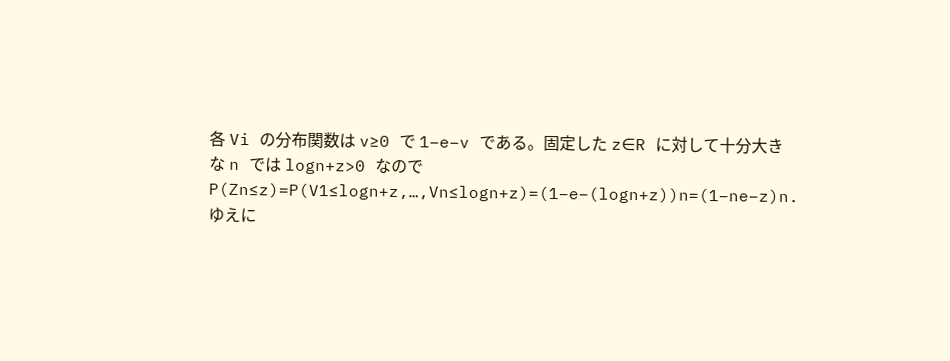各 Vi の分布関数は v≥0 で 1−e−v である。固定した z∈R に対して十分大きな n では logn+z>0 なので
P(Zn≤z)=P(V1≤logn+z,…,Vn≤logn+z)=(1−e−(logn+z))n=(1−ne−z)n.
ゆえに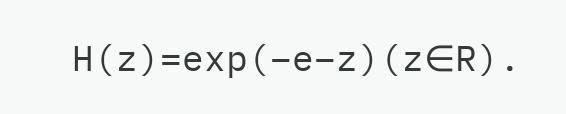H(z)=exp(−e−z)(z∈R).